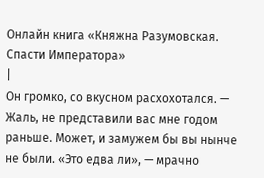Онлайн книга «Княжна Разумовская. Спасти Императора»
|
Он громко, со вкусном расхохотался. — Жаль, не представили вас мне годом раньше. Может, и замужем бы вы нынче не были. «Это едва ли», — мрачно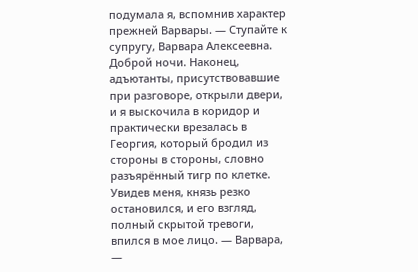подумала я, вспомнив характер прежней Варвары. — Ступайте к супругу, Варвара Алексеевна. Доброй ночи. Наконец, адъютанты, присутствовавшие при разговоре, открыли двери, и я выскочила в коридор и практически врезалась в Георгия, который бродил из стороны в стороны, словно разъярённый тигр по клетке. Увидев меня, князь резко остановился, и его взгляд, полный скрытой тревоги, впился в мое лицо. — Варвара, —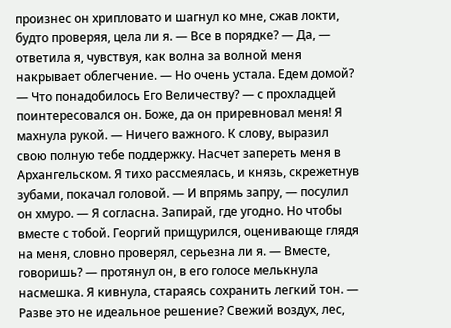произнес он хрипловато и шагнул ко мне, сжав локти, будто проверяя, цела ли я. — Все в порядке? — Да, — ответила я, чувствуя, как волна за волной меня накрывает облегчение. — Но очень устала. Едем домой? — Что понадобилось Его Величеству? — с прохладцей поинтересовался он. Боже, да он приревновал меня! Я махнула рукой. — Ничего важного. К слову, выразил свою полную тебе поддержку. Насчет запереть меня в Архангельском. Я тихо рассмеялась, и князь, скрежетнув зубами, покачал головой. — И впрямь запру, — посулил он хмуро. — Я согласна. Запирай, где угодно. Но чтобы вместе с тобой. Георгий прищурился, оценивающе глядя на меня, словно проверял, серьезна ли я. — Вместе, говоришь? — протянул он, в его голосе мелькнула насмешка. Я кивнула, стараясь сохранить легкий тон. — Разве это не идеальное решение? Свежий воздух, лес,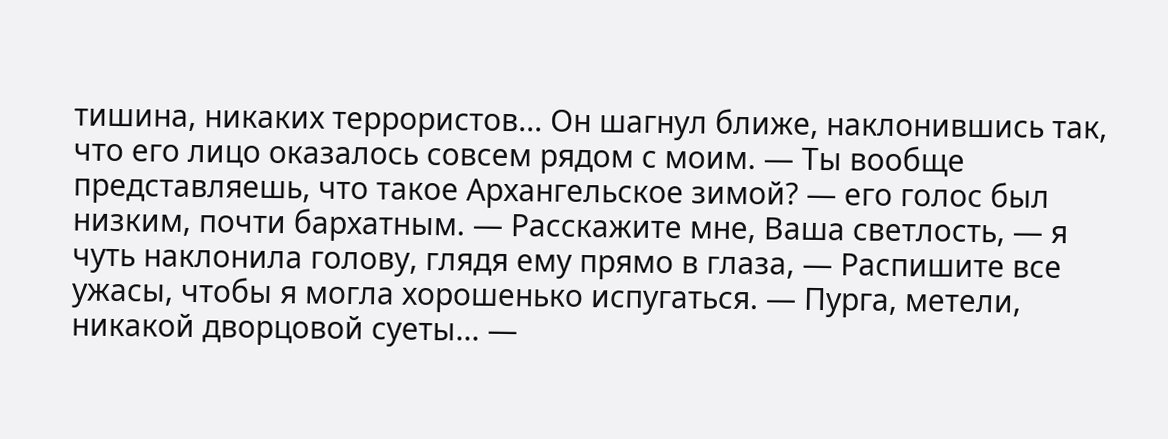тишина, никаких террористов... Он шагнул ближе, наклонившись так, что его лицо оказалось совсем рядом с моим. — Ты вообще представляешь, что такое Архангельское зимой? — его голос был низким, почти бархатным. — Расскажите мне, Ваша светлость, — я чуть наклонила голову, глядя ему прямо в глаза, — Распишите все ужасы, чтобы я могла хорошенько испугаться. — Пурга, метели, никакой дворцовой суеты... —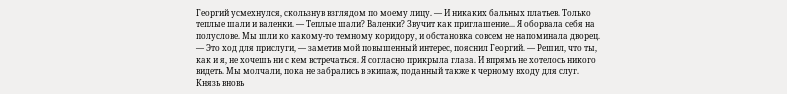Георгий усмехнулся, скользнув взглядом по моему лицу. — И никаких бальных платьев. Только теплые шали и валенки. — Теплые шали? Валенки? Звучит как приглашение... Я оборвала себя на полуслове. Мы шли ко какому-то темному коридору, и обстановка совсем не напоминала дворец. — Это ход для прислуги, — заметив мой повышенный интерес, пояснил Георгий. — Решил, что ты, как и я, не хочешь ни с кем встречаться. Я согласно прикрыла глаза. И впрямь не хотелось никого видеть. Мы молчали, пока не забрались в экипаж, поданный также к черному входу для слуг. Князь вновь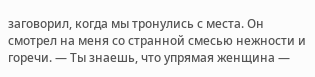заговорил, когда мы тронулись с места. Он смотрел на меня со странной смесью нежности и горечи. — Ты знаешь, что упрямая женщина —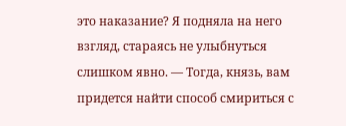это наказание? Я подняла на него взгляд, стараясь не улыбнуться слишком явно. — Тогда, князь, вам придется найти способ смириться с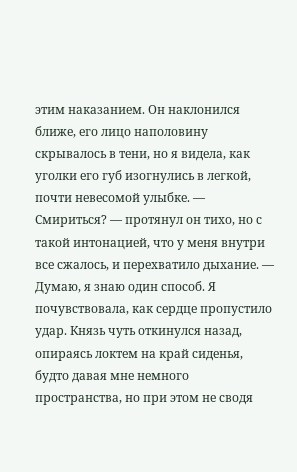этим наказанием. Он наклонился ближе, его лицо наполовину скрывалось в тени, но я видела, как уголки его губ изогнулись в легкой, почти невесомой улыбке. — Смириться? — протянул он тихо, но с такой интонацией, что у меня внутри все сжалось, и перехватило дыхание. — Думаю, я знаю один способ. Я почувствовала, как сердце пропустило удар. Князь чуть откинулся назад, опираясь локтем на край сиденья, будто давая мне немного пространства, но при этом не сводя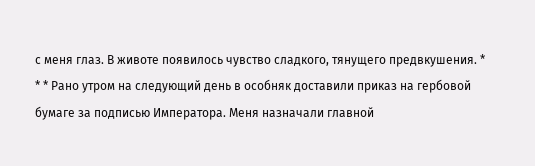с меня глаз. В животе появилось чувство сладкого, тянущего предвкушения. * * * Рано утром на следующий день в особняк доставили приказ на гербовой бумаге за подписью Императора. Меня назначали главной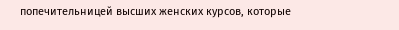попечительницей высших женских курсов, которые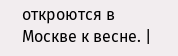откроются в Москве к весне. |